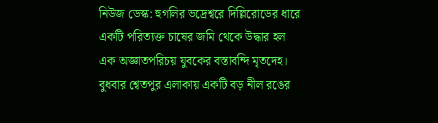নিউজ ডেস্ক: হুগলির ভদ্রেশ্বরে দিল্লিরোডের ধারে একটি পরিত্যক্ত চাষের জমি থেকে উদ্ধার হল এক অজ্ঞাতপরিচয় যুবকের বস্তাবন্দি মৃতদেহ। বুধবার শ্বেতপুর এলাকায় একটি বড় নীল রঙের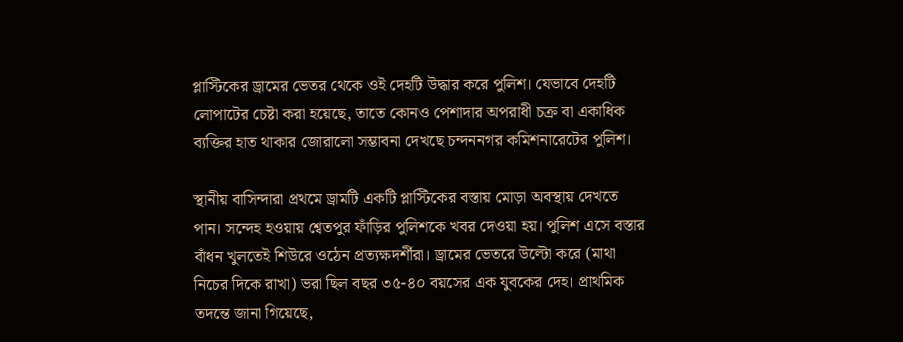প্লাস্টিকের ড্রামের ভেতর থেকে ওই দেহটি উদ্ধার করে পুলিশ। যেভাবে দেহটি লোপাটের চেষ্টা করা হয়েছে, তাতে কোনও পেশাদার অপরাধী চক্র বা একাধিক ব্যক্তির হাত থাকার জোরালো সম্ভাবনা দেখছে চন্দননগর কমিশনারেটের পুলিশ।

স্থানীয় বাসিন্দারা প্রথমে ড্রামটি একটি প্লাস্টিকের বস্তায় মোড়া অবস্থায় দেখতে পান। সন্দেহ হওয়ায় শ্বেতপুর ফাঁড়ির পুলিশকে খবর দেওয়া হয়। পুলিশ এসে বস্তার বাঁধন খুলতেই শিউরে ওঠেন প্রত্যক্ষদর্শীরা। ড্রামের ভেতরে উল্টো করে (মাথা নিচের দিকে রাখা) ভরা ছিল বছর ৩৫-৪০ বয়সের এক যুবকের দেহ। প্রাথমিক তদন্তে জানা গিয়েছে,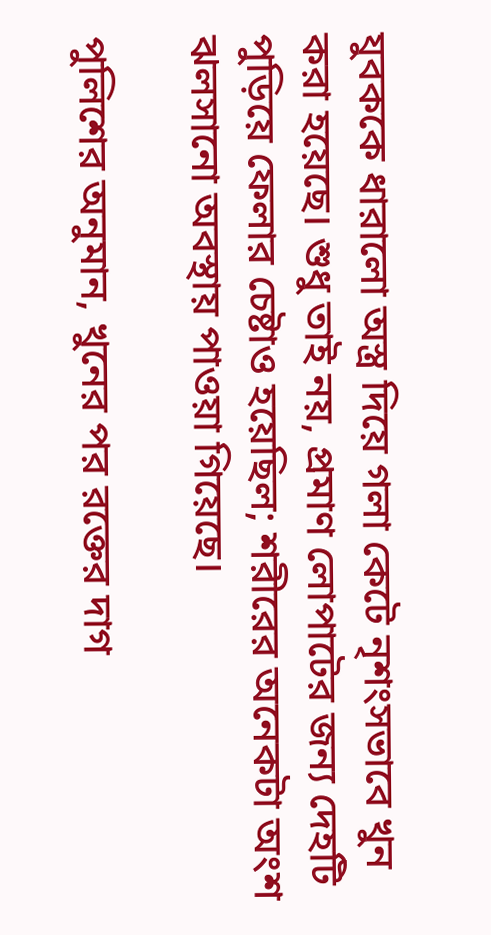যুবককে ধারালো অস্ত্র দিয়ে গলা কেটে নৃশংসভাবে খুন করা হয়েছে। শুধু তাই নয়, প্রমাণ লোপাটের জন্য দেহটি পুড়িয়ে ফেলার চেষ্টাও হয়েছিল; শরীরের অনেকটা অংশ ঝলসানো অবস্থায় পাওয়া গিয়েছে।

পুলিশের অনুমান, খুনের পর রক্তের দাগ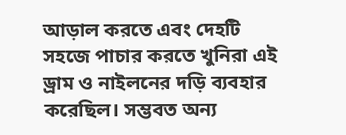আড়াল করতে এবং দেহটি সহজে পাচার করতে খুনিরা এই ড্রাম ও নাইলনের দড়ি ব্যবহার করেছিল। সম্ভবত অন্য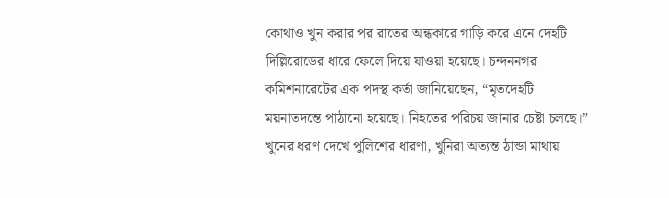কোথাও খুন করার পর রাতের অন্ধকারে গাড়ি করে এনে দেহটি দিল্লিরোডের ধারে ফেলে দিয়ে যাওয়া হয়েছে। চন্দননগর কমিশনারেটের এক পদস্থ কর্তা জানিয়েছেন, “মৃতদেহটি ময়নাতদন্তে পাঠানো হয়েছে। নিহতের পরিচয় জানার চেষ্টা চলছে।” খুনের ধরণ দেখে পুলিশের ধারণা, খুনিরা অত্যন্ত ঠান্ডা মাথায়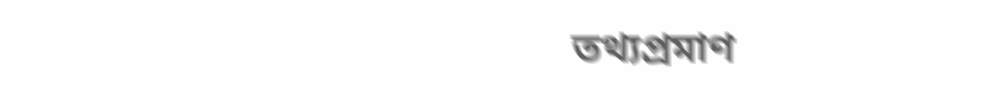তথ্যপ্রমাণ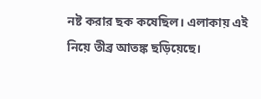নষ্ট করার ছক কষেছিল। এলাকায় এই নিয়ে তীব্র আতঙ্ক ছড়িয়েছে।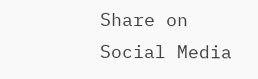Share on Social Media